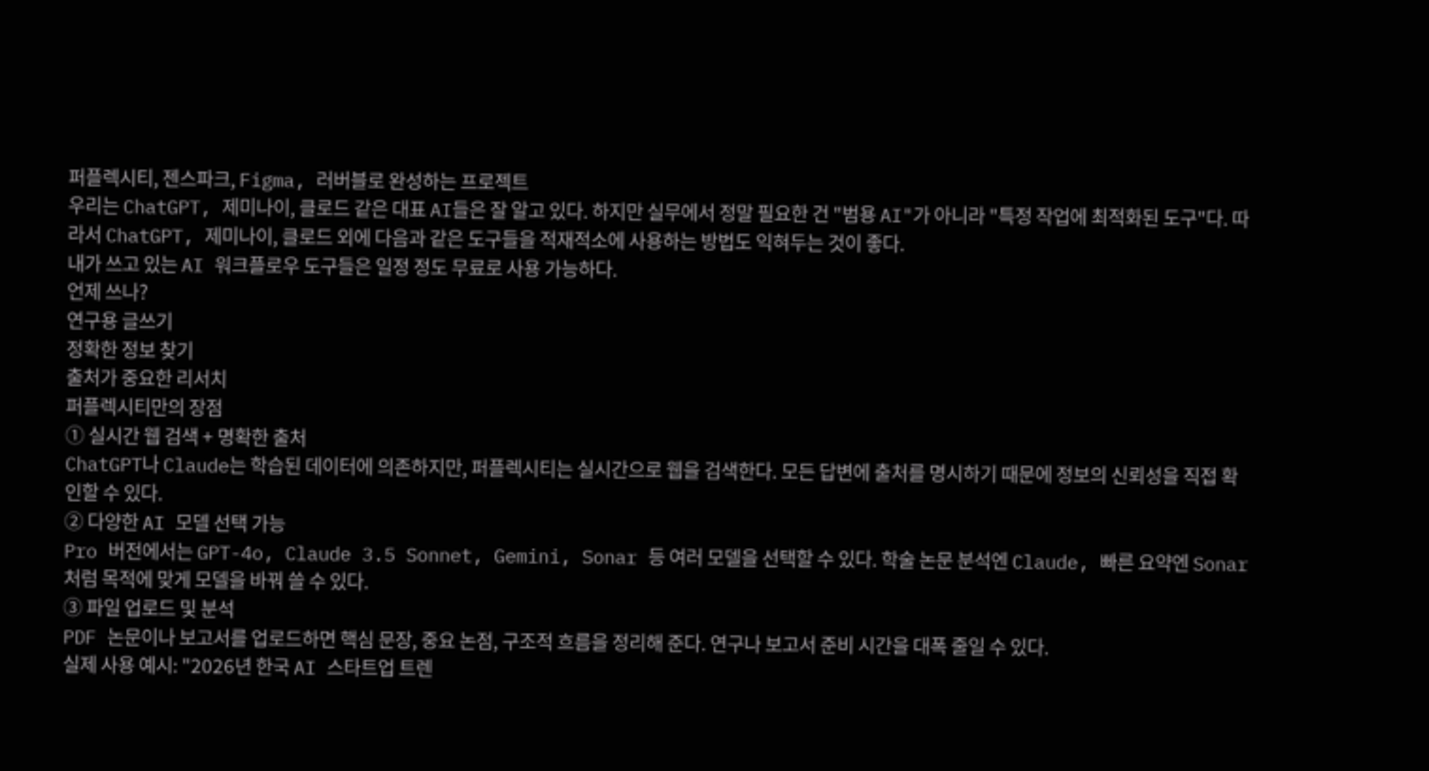퍼플렉시티, 젠스파크, Figma, 러버블로 완성하는 프로젝트
우리는 ChatGPT, 제미나이, 클로드 같은 대표 AI들은 잘 알고 있다. 하지만 실무에서 정말 필요한 건 "범용 AI"가 아니라 "특정 작업에 최적화된 도구"다. 따라서 ChatGPT, 제미나이, 클로드 외에 다음과 같은 도구들을 적재적소에 사용하는 방법도 익혀두는 것이 좋다.
내가 쓰고 있는 AI 워크플로우 도구들은 일정 정도 무료로 사용 가능하다.
언제 쓰나?
연구용 글쓰기
정확한 정보 찾기
출처가 중요한 리서치
퍼플렉시티만의 장점
① 실시간 웹 검색 + 명확한 출처
ChatGPT나 Claude는 학습된 데이터에 의존하지만, 퍼플렉시티는 실시간으로 웹을 검색한다. 모든 답변에 출처를 명시하기 때문에 정보의 신뢰성을 직접 확인할 수 있다.
② 다양한 AI 모델 선택 가능
Pro 버전에서는 GPT-4o, Claude 3.5 Sonnet, Gemini, Sonar 등 여러 모델을 선택할 수 있다. 학술 논문 분석엔 Claude, 빠른 요약엔 Sonar처럼 목적에 맞게 모델을 바꿔 쓸 수 있다.
③ 파일 업로드 및 분석
PDF 논문이나 보고서를 업로드하면 핵심 문장, 중요 논점, 구조적 흐름을 정리해 준다. 연구나 보고서 준비 시간을 대폭 줄일 수 있다.
실제 사용 예시: "2026년 한국 AI 스타트업 트렌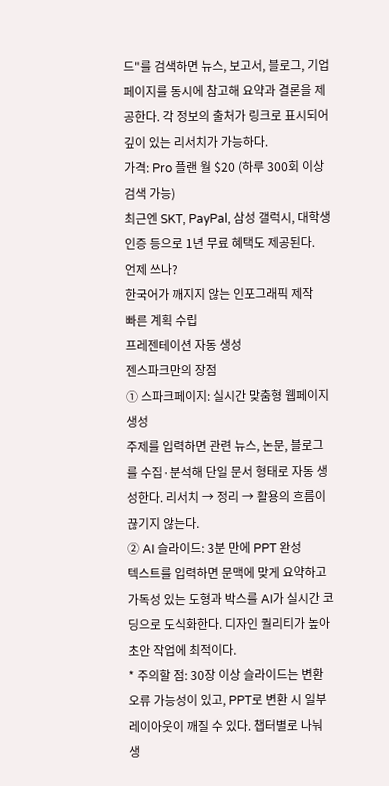드"를 검색하면 뉴스, 보고서, 블로그, 기업 페이지를 동시에 참고해 요약과 결론을 제공한다. 각 정보의 출처가 링크로 표시되어 깊이 있는 리서치가 가능하다.
가격: Pro 플랜 월 $20 (하루 300회 이상 검색 가능)
최근엔 SKT, PayPal, 삼성 갤럭시, 대학생 인증 등으로 1년 무료 혜택도 제공된다.
언제 쓰나?
한국어가 깨지지 않는 인포그래픽 제작
빠른 계획 수립
프레젠테이션 자동 생성
젠스파크만의 장점
① 스파크페이지: 실시간 맞춤형 웹페이지 생성
주제를 입력하면 관련 뉴스, 논문, 블로그를 수집·분석해 단일 문서 형태로 자동 생성한다. 리서치 → 정리 → 활용의 흐름이 끊기지 않는다.
② AI 슬라이드: 3분 만에 PPT 완성
텍스트를 입력하면 문맥에 맞게 요약하고 가독성 있는 도형과 박스를 AI가 실시간 코딩으로 도식화한다. 디자인 퀄리티가 높아 초안 작업에 최적이다.
* 주의할 점: 30장 이상 슬라이드는 변환 오류 가능성이 있고, PPT로 변환 시 일부 레이아웃이 깨질 수 있다. 챕터별로 나눠 생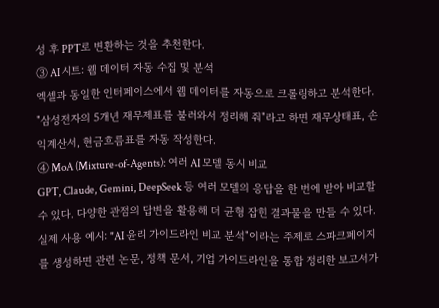성 후 PPT로 변환하는 것을 추천한다.
③ AI 시트: 웹 데이터 자동 수집 및 분석
엑셀과 동일한 인터페이스에서 웹 데이터를 자동으로 크롤링하고 분석한다. "삼성전자의 5개년 재무제표를 불러와서 정리해 줘"라고 하면 재무상태표, 손익계산서, 현금흐름표를 자동 작성한다.
④ MoA (Mixture-of-Agents): 여러 AI 모델 동시 비교
GPT, Claude, Gemini, DeepSeek 등 여러 모델의 응답을 한 번에 받아 비교할 수 있다. 다양한 관점의 답변을 활용해 더 균형 잡힌 결과물을 만들 수 있다.
실제 사용 예시: "AI 윤리 가이드라인 비교 분석"이라는 주제로 스파크페이지를 생성하면 관련 논문, 정책 문서, 기업 가이드라인을 통합 정리한 보고서가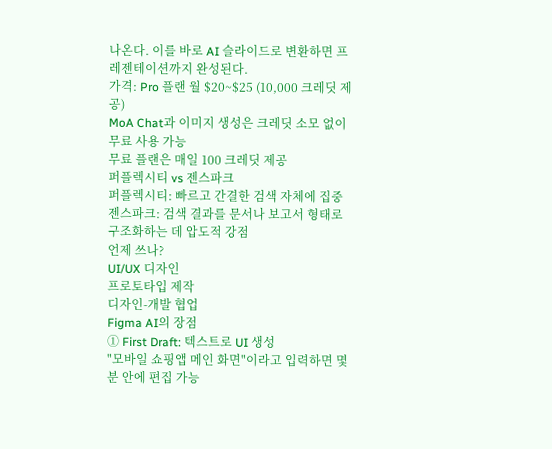나온다. 이를 바로 AI 슬라이드로 변환하면 프레젠테이션까지 완성된다.
가격: Pro 플랜 월 $20~$25 (10,000 크레딧 제공)
MoA Chat과 이미지 생성은 크레딧 소모 없이 무료 사용 가능
무료 플랜은 매일 100 크레딧 제공
퍼플렉시티 vs 젠스파크
퍼플렉시티: 빠르고 간결한 검색 자체에 집중
젠스파크: 검색 결과를 문서나 보고서 형태로 구조화하는 데 압도적 강점
언제 쓰나?
UI/UX 디자인
프로토타입 제작
디자인-개발 협업
Figma AI의 장점
① First Draft: 텍스트로 UI 생성
"모바일 쇼핑앱 메인 화면"이라고 입력하면 몇 분 안에 편집 가능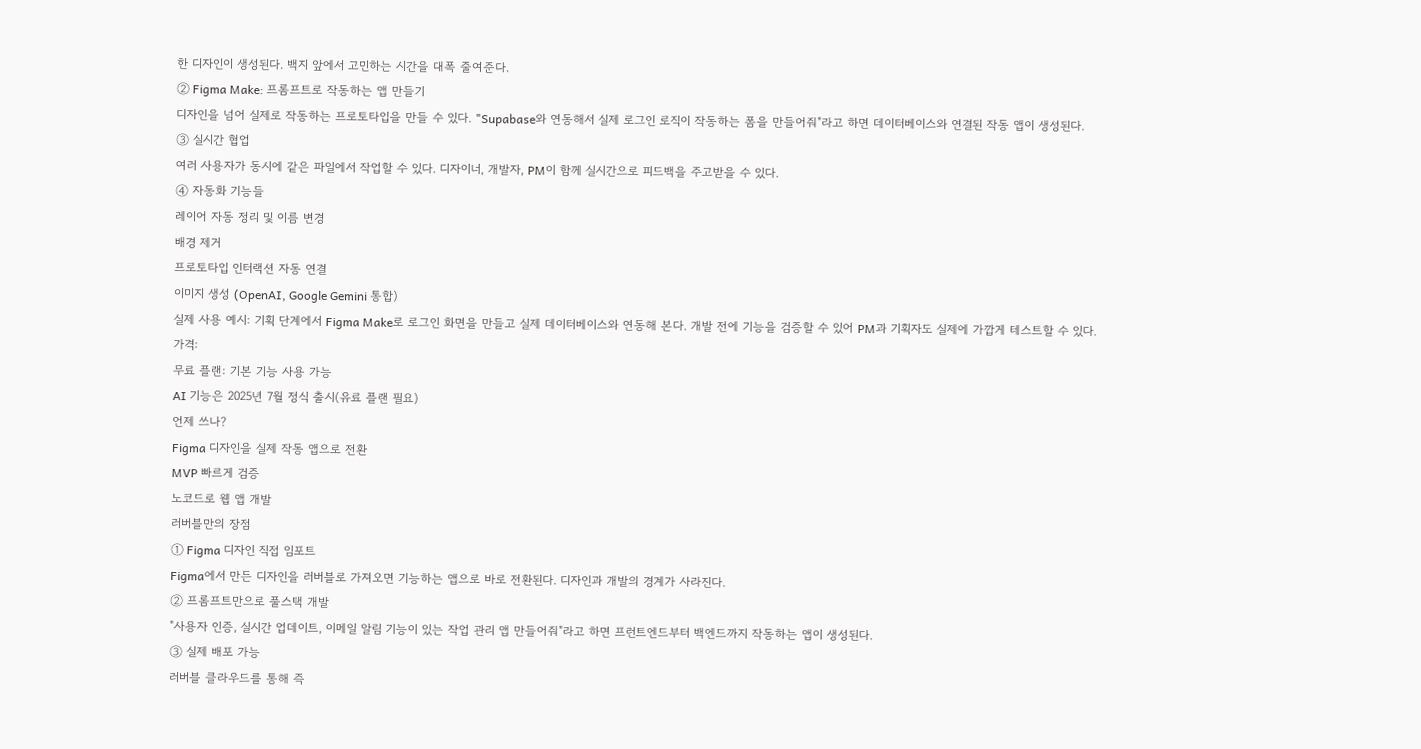한 디자인이 생성된다. 백지 앞에서 고민하는 시간을 대폭 줄여준다.
② Figma Make: 프롬프트로 작동하는 앱 만들기
디자인을 넘어 실제로 작동하는 프로토타입을 만들 수 있다. "Supabase와 연동해서 실제 로그인 로직이 작동하는 폼을 만들어줘"라고 하면 데이터베이스와 연결된 작동 앱이 생성된다.
③ 실시간 협업
여러 사용자가 동시에 같은 파일에서 작업할 수 있다. 디자이너, 개발자, PM이 함께 실시간으로 피드백을 주고받을 수 있다.
④ 자동화 기능들
레이어 자동 정리 및 이름 변경
배경 제거
프로토타입 인터랙션 자동 연결
이미지 생성 (OpenAI, Google Gemini 통합)
실제 사용 예시: 기획 단계에서 Figma Make로 로그인 화면을 만들고 실제 데이터베이스와 연동해 본다. 개발 전에 기능을 검증할 수 있어 PM과 기획자도 실제에 가깝게 테스트할 수 있다.
가격:
무료 플랜: 기본 기능 사용 가능
AI 기능은 2025년 7월 정식 출시(유료 플랜 필요)
언제 쓰나?
Figma 디자인을 실제 작동 앱으로 전환
MVP 빠르게 검증
노코드로 웹 앱 개발
러버블만의 장점
① Figma 디자인 직접 임포트
Figma에서 만든 디자인을 러버블로 가져오면 기능하는 앱으로 바로 전환된다. 디자인과 개발의 경계가 사라진다.
② 프롬프트만으로 풀스택 개발
"사용자 인증, 실시간 업데이트, 이메일 알림 기능이 있는 작업 관리 앱 만들어줘"라고 하면 프런트엔드부터 백엔드까지 작동하는 앱이 생성된다.
③ 실제 배포 가능
러버블 클라우드를 통해 즉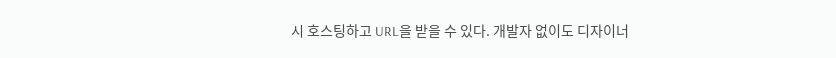시 호스팅하고 URL을 받을 수 있다. 개발자 없이도 디자이너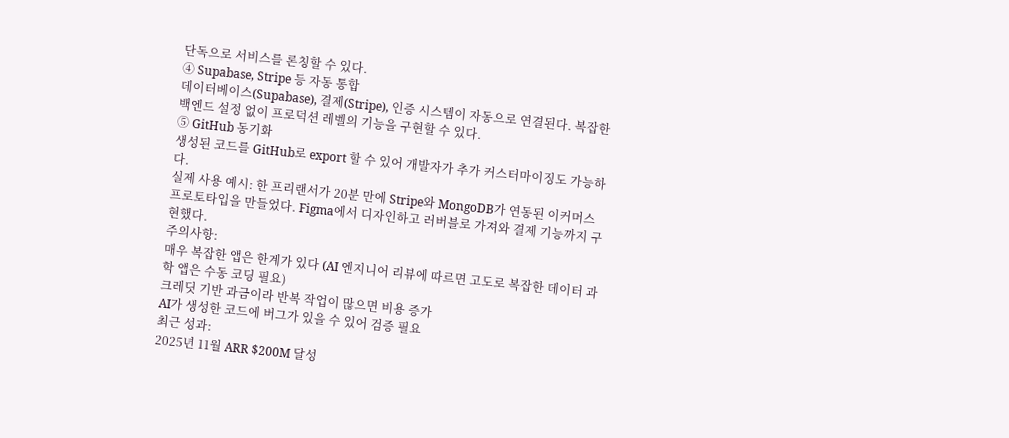단독으로 서비스를 론칭할 수 있다.
④ Supabase, Stripe 등 자동 통합
데이터베이스(Supabase), 결제(Stripe), 인증 시스템이 자동으로 연결된다. 복잡한 백엔드 설정 없이 프로덕션 레벨의 기능을 구현할 수 있다.
⑤ GitHub 동기화
생성된 코드를 GitHub로 export 할 수 있어 개발자가 추가 커스터마이징도 가능하다.
실제 사용 예시: 한 프리랜서가 20분 만에 Stripe와 MongoDB가 연동된 이커머스 프로토타입을 만들었다. Figma에서 디자인하고 러버블로 가져와 결제 기능까지 구현했다.
주의사항:
매우 복잡한 앱은 한계가 있다 (AI 엔지니어 리뷰에 따르면 고도로 복잡한 데이터 과학 앱은 수동 코딩 필요)
크레딧 기반 과금이라 반복 작업이 많으면 비용 증가
AI가 생성한 코드에 버그가 있을 수 있어 검증 필요
최근 성과:
2025년 11월 ARR $200M 달성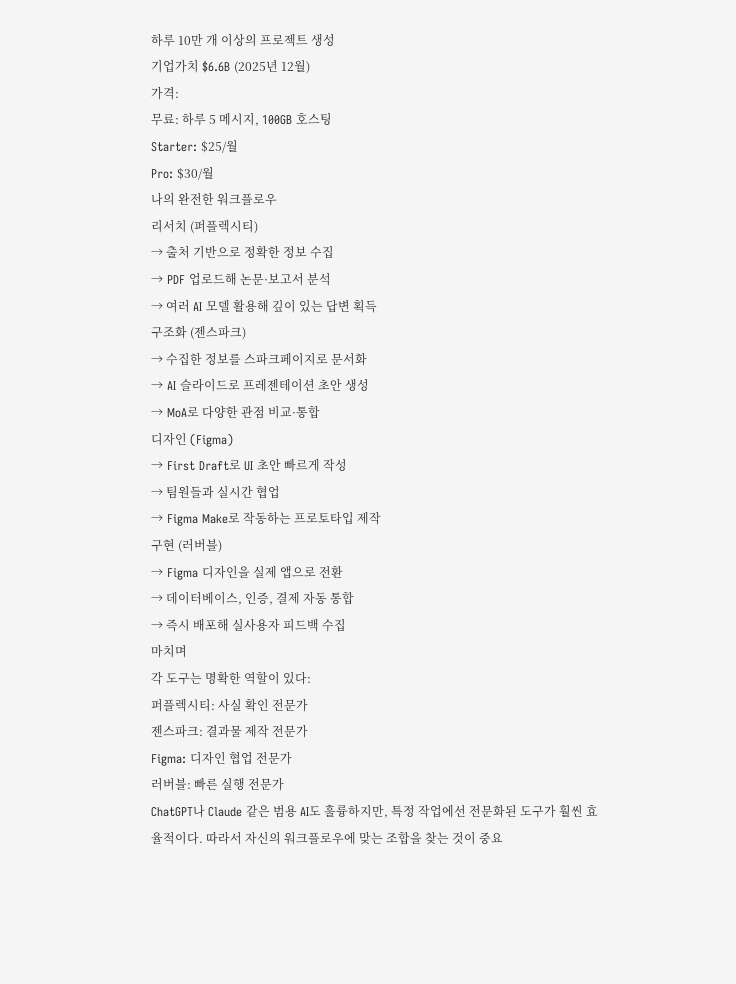하루 10만 개 이상의 프로젝트 생성
기업가치 $6.6B (2025년 12월)
가격:
무료: 하루 5 메시지, 100GB 호스팅
Starter: $25/월
Pro: $30/월
나의 완전한 워크플로우
리서치 (퍼플렉시티)
→ 출처 기반으로 정확한 정보 수집
→ PDF 업로드해 논문·보고서 분석
→ 여러 AI 모델 활용해 깊이 있는 답변 획득
구조화 (젠스파크)
→ 수집한 정보를 스파크페이지로 문서화
→ AI 슬라이드로 프레젠테이션 초안 생성
→ MoA로 다양한 관점 비교·통합
디자인 (Figma)
→ First Draft로 UI 초안 빠르게 작성
→ 팀원들과 실시간 협업
→ Figma Make로 작동하는 프로토타입 제작
구현 (러버블)
→ Figma 디자인을 실제 앱으로 전환
→ 데이터베이스, 인증, 결제 자동 통합
→ 즉시 배포해 실사용자 피드백 수집
마치며
각 도구는 명확한 역할이 있다:
퍼플렉시티: 사실 확인 전문가
젠스파크: 결과물 제작 전문가
Figma: 디자인 협업 전문가
러버블: 빠른 실행 전문가
ChatGPT나 Claude 같은 범용 AI도 훌륭하지만, 특정 작업에선 전문화된 도구가 훨씬 효율적이다. 따라서 자신의 워크플로우에 맞는 조합을 찾는 것이 중요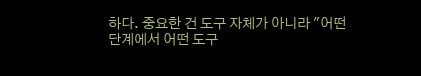하다. 중요한 건 도구 자체가 아니라 "어떤 단계에서 어떤 도구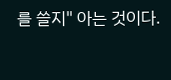를 쓸지" 아는 것이다.